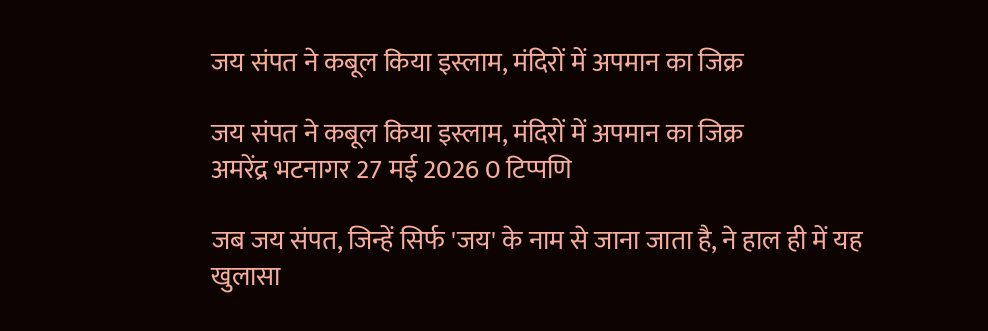जय संपत ने कबूल किया इस्लाम, मंदिरों में अपमान का जिक्र

जय संपत ने कबूल किया इस्लाम, मंदिरों में अपमान का जिक्र
अमरेंद्र भटनागर 27 मई 2026 0 टिप्पणि

जब जय संपत, जिन्हें सिर्फ 'जय' के नाम से जाना जाता है, ने हाल ही में यह खुलासा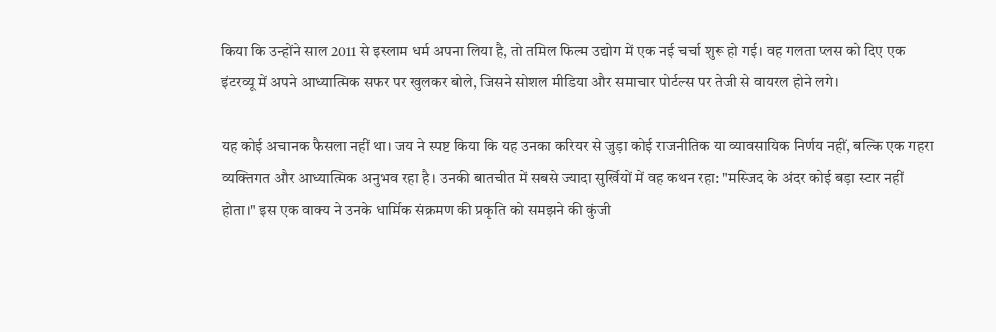किया कि उन्होंने साल 2011 से इस्लाम धर्म अपना लिया है, तो तमिल फिल्म उद्योग में एक नई चर्चा शुरू हो गई। वह गलता प्लस को दिए एक इंटरव्यू में अपने आध्यात्मिक सफर पर खुलकर बोले, जिसने सोशल मीडिया और समाचार पोर्टल्स पर तेजी से वायरल होने लगे।

यह कोई अचानक फैसला नहीं था। जय ने स्पष्ट किया कि यह उनका करियर से जुड़ा कोई राजनीतिक या व्यावसायिक निर्णय नहीं, बल्कि एक गहरा व्यक्तिगत और आध्यात्मिक अनुभव रहा है। उनकी बातचीत में सबसे ज्यादा सुर्खियों में वह कथन रहा: "मस्जिद के अंदर कोई बड़ा स्टार नहीं होता।" इस एक वाक्य ने उनके धार्मिक संक्रमण की प्रकृति को समझने की कुंजी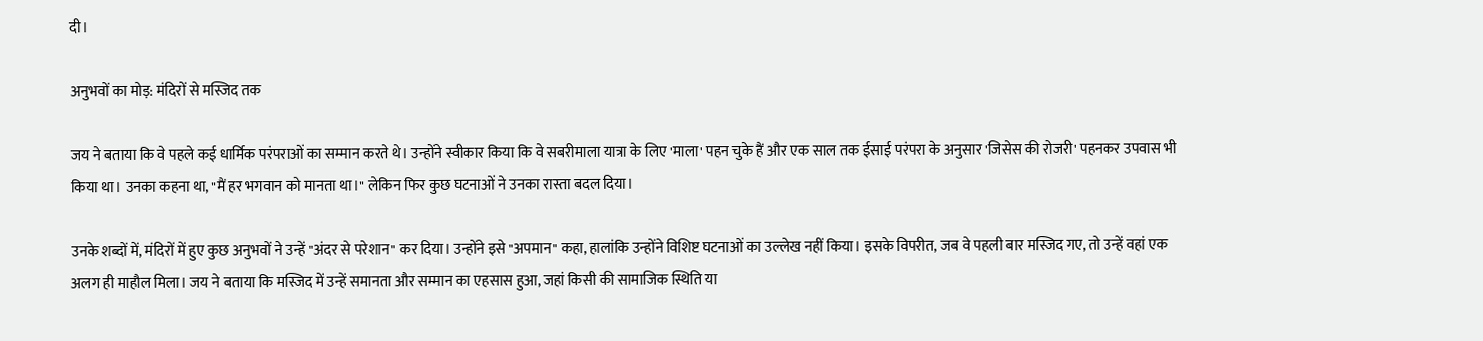दी।

अनुभवों का मोड़: मंदिरों से मस्जिद तक

जय ने बताया कि वे पहले कई धार्मिक परंपराओं का सम्मान करते थे। उन्होंने स्वीकार किया कि वे सबरीमाला यात्रा के लिए 'माला' पहन चुके हैं और एक साल तक ईसाई परंपरा के अनुसार 'जिसेस की रोजरी' पहनकर उपवास भी किया था। उनका कहना था, "मैं हर भगवान को मानता था।" लेकिन फिर कुछ घटनाओं ने उनका रास्ता बदल दिया।

उनके शब्दों में, मंदिरों में हुए कुछ अनुभवों ने उन्हें "अंदर से परेशान" कर दिया। उन्होंने इसे "अपमान" कहा, हालांकि उन्होंने विशिष्ट घटनाओं का उल्लेख नहीं किया। इसके विपरीत, जब वे पहली बार मस्जिद गए, तो उन्हें वहां एक अलग ही माहौल मिला। जय ने बताया कि मस्जिद में उन्हें समानता और सम्मान का एहसास हुआ, जहां किसी की सामाजिक स्थिति या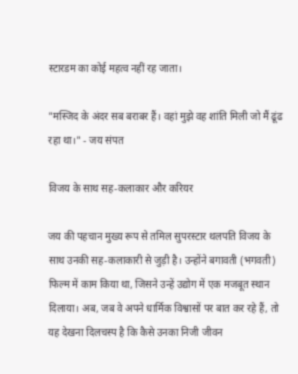स्टारडम का कोई महत्व नहीं रह जाता।

"मस्जिद के अंदर सब बराबर हैं। वहां मुझे वह शांति मिली जो मैं ढूंढ रहा था।" - जय संपत

विजय के साथ सह-कलाकार और करियर

जय की पहचान मुख्य रूप से तमिल सुपरस्टार थलपति विजय के साथ उनकी सह-कलाकारी से जुड़ी है। उन्होंने बगावती (भगवती) फिल्म में काम किया था, जिसने उन्हें उद्योग में एक मजबूत स्थान दिलाया। अब, जब वे अपने धार्मिक विश्वासों पर बात कर रहे हैं, तो यह देखना दिलचस्प है कि कैसे उनका निजी जीवन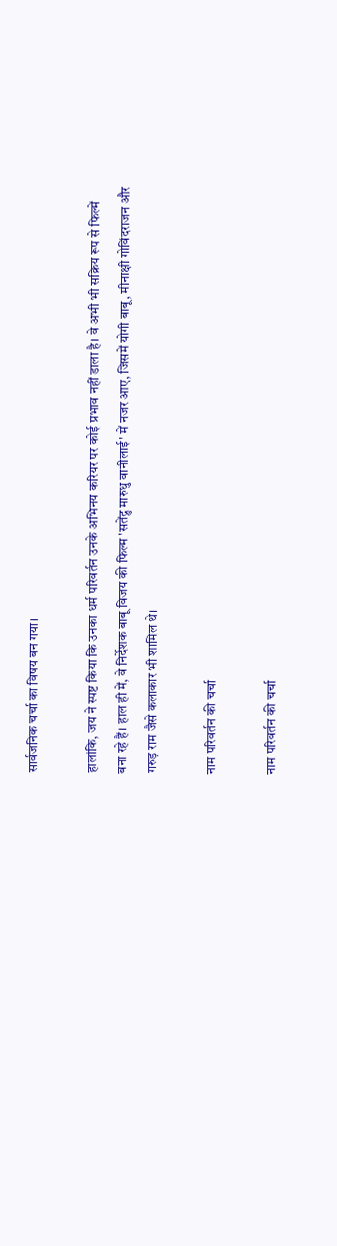सार्वजनिक चर्चा का विषय बन गया।

हालांकि, जय ने स्पष्ट किया कि उनका धर्म परिवर्तन उनके अभिनय करियर पर कोई प्रभाव नहीं डाला है। वे अभी भी सक्रिय रूप से फिल्में बना रहे हैं। हाल ही में, वे निर्देशक बाबू विजय की फिल्म 'सतेंद्रु मारुधु वानीलाई' में नजर आए, जिसमें योगी बाबू, मीनाक्षी गोविंदराजन और गरुड़ राम जैसे कलाकार भी शामिल थे।

नाम परिवर्तन की चर्चा

नाम परिवर्तन की चर्चा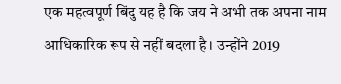एक महत्वपूर्ण बिंदु यह है कि जय ने अभी तक अपना नाम आधिकारिक रूप से नहीं बदला है। उन्होंने 2019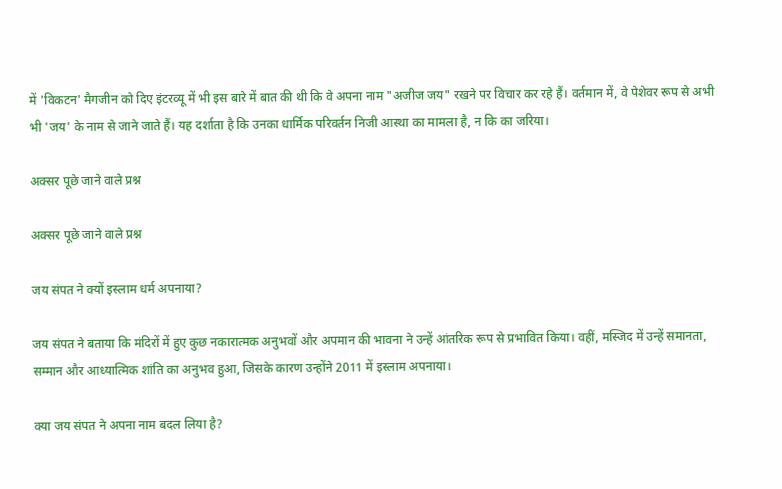में 'विकटन' मैगजीन को दिए इंटरव्यू में भी इस बारे में बात की थी कि वे अपना नाम "अजीज जय" रखने पर विचार कर रहे हैं। वर्तमान में, वे पेशेवर रूप से अभी भी 'जय' के नाम से जाने जाते हैं। यह दर्शाता है कि उनका धार्मिक परिवर्तन निजी आस्था का मामला है, न कि का जरिया।

अक्सर पूछे जाने वाले प्रश्न

अक्सर पूछे जाने वाले प्रश्न

जय संपत ने क्यों इस्लाम धर्म अपनाया?

जय संपत ने बताया कि मंदिरों में हुए कुछ नकारात्मक अनुभवों और अपमान की भावना ने उन्हें आंतरिक रूप से प्रभावित किया। वहीं, मस्जिद में उन्हें समानता, सम्मान और आध्यात्मिक शांति का अनुभव हुआ, जिसके कारण उन्होंने 2011 में इस्लाम अपनाया।

क्या जय संपत ने अपना नाम बदल लिया है?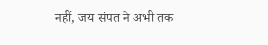नहीं, जय संपत ने अभी तक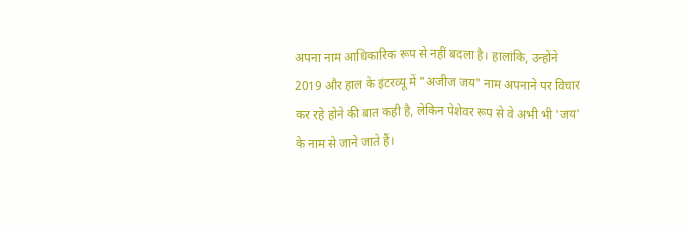अपना नाम आधिकारिक रूप से नहीं बदला है। हालांकि, उन्होंने 2019 और हाल के इंटरव्यू में "अजीज जय" नाम अपनाने पर विचार कर रहे होने की बात कही है, लेकिन पेशेवर रूप से वे अभी भी 'जय' के नाम से जाने जाते हैं।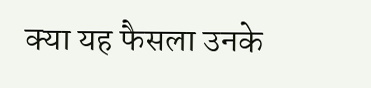क्या यह फैसला उनके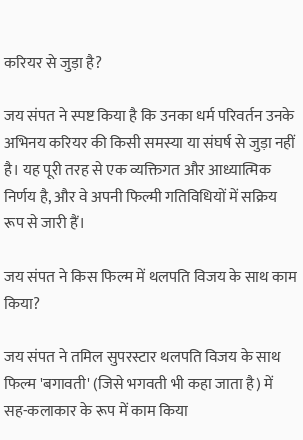करियर से जुड़ा है?

जय संपत ने स्पष्ट किया है कि उनका धर्म परिवर्तन उनके अभिनय करियर की किसी समस्या या संघर्ष से जुड़ा नहीं है। यह पूरी तरह से एक व्यक्तिगत और आध्यात्मिक निर्णय है, और वे अपनी फिल्मी गतिविधियों में सक्रिय रूप से जारी हैं।

जय संपत ने किस फिल्म में थलपति विजय के साथ काम किया?

जय संपत ने तमिल सुपरस्टार थलपति विजय के साथ फिल्म 'बगावती' (जिसे भगवती भी कहा जाता है) में सह-कलाकार के रूप में काम किया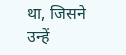था, जिसने उन्हें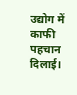उद्योग में काफी पहचान दिलाई।